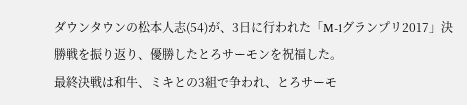ダウンタウンの松本人志(54)が、3日に行われた「M-1グランプリ2017」決勝戦を振り返り、優勝したとろサーモンを祝福した。
最終決戦は和牛、ミキとの3組で争われ、とろサーモ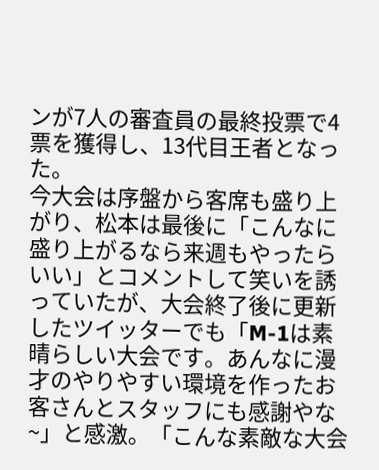ンが7人の審査員の最終投票で4票を獲得し、13代目王者となった。
今大会は序盤から客席も盛り上がり、松本は最後に「こんなに盛り上がるなら来週もやったらいい」とコメントして笑いを誘っていたが、大会終了後に更新したツイッターでも「M-1は素晴らしい大会です。あんなに漫才のやりやすい環境を作ったお客さんとスタッフにも感謝やな~」と感激。「こんな素敵な大会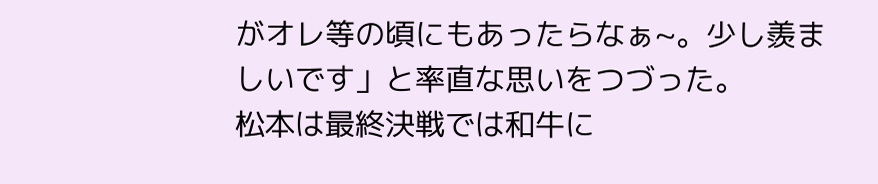がオレ等の頃にもあったらなぁ~。少し羨ましいです」と率直な思いをつづった。
松本は最終決戦では和牛に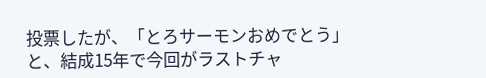投票したが、「とろサーモンおめでとう」と、結成15年で今回がラストチャ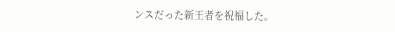ンスだった新王者を祝福した。